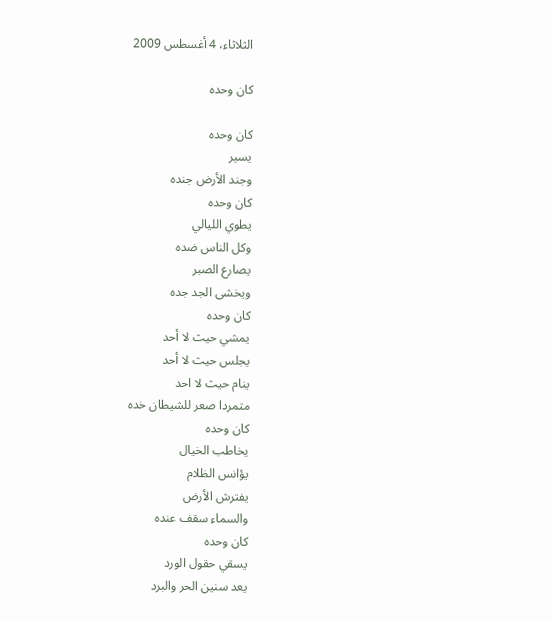الثلاثاء، 4 أغسطس 2009

كان وحده

كان وحده
يسير
وجند الأرض جنده
كان وحده
يطوي الليالي
وكل الناس ضده
يصارع الصبر
ويخشى الجد جده
كان وحده
يمشي حيث لا أحد
يجلس حيث لا أحد
ينام حيث لا احد
متمردا صعر للشيطان خده
كان وحده
يخاطب الخيال
يؤانس الظلام
يفترش الأرض
والسماء سقف عنده
كان وحده
يسقي حقول الورد
يعد سنين الحر والبرد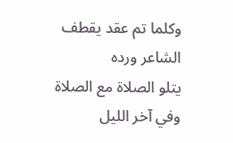وكلما تم عقد يقطف الشاعر ورده
يتلو الصلاة مع الصلاة
وفي آخر الليل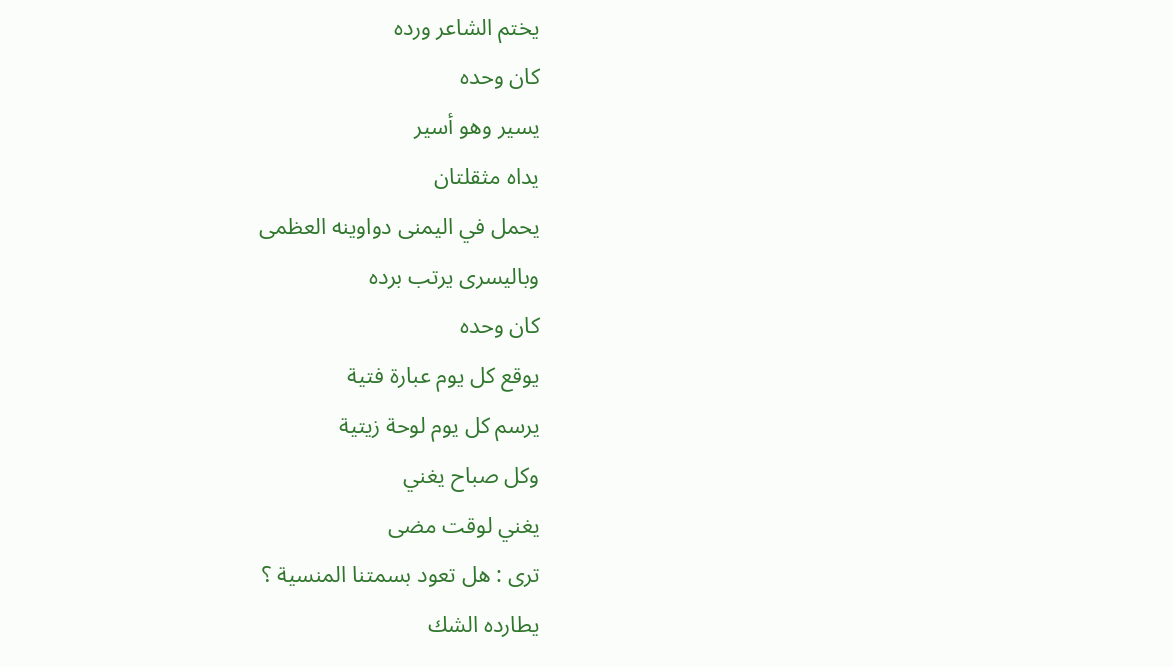يختم الشاعر ورده
كان وحده
يسير وهو أسير
يداه مثقلتان
يحمل في اليمنى دواوينه العظمى
وباليسرى يرتب برده
كان وحده
يوقع كل يوم عبارة فتية
يرسم كل يوم لوحة زيتية
وكل صباح يغني
يغني لوقت مضى
ترى : هل تعود بسمتنا المنسية ؟
يطارده الشك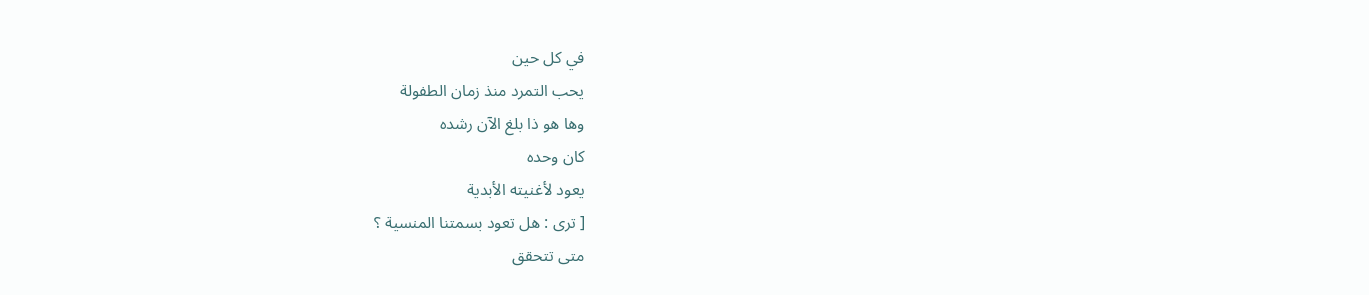في كل حين
يحب التمرد منذ زمان الطفولة
وها هو ذا بلغ الآن رشده
كان وحده
يعود لأغنيته الأبدية
[ ترى : هل تعود بسمتنا المنسية ؟
متى تتحقق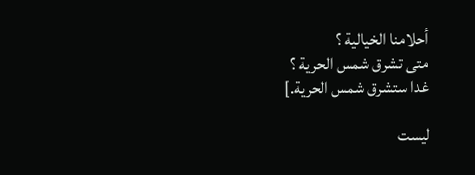أحلامنا الخيالية ؟
متى تشرق شمس الحرية ؟
غدا ستشرق شمس الحرية.]

ليست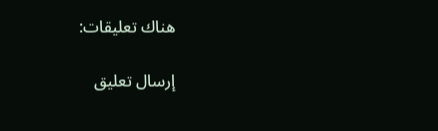هناك تعليقات:

إرسال تعليق